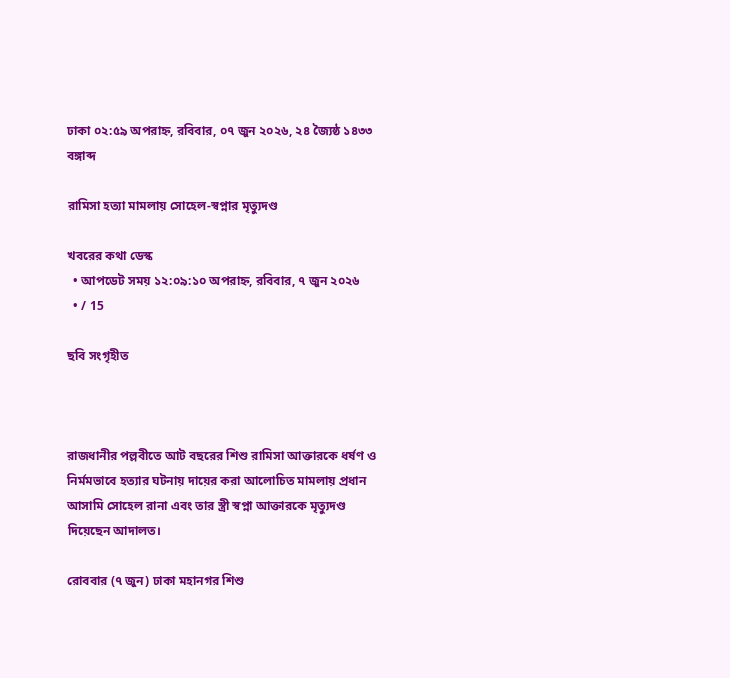ঢাকা ০২:৫৯ অপরাহ্ন, রবিবার, ০৭ জুন ২০২৬, ২৪ জ্যৈষ্ঠ ১৪৩৩ বঙ্গাব্দ

রামিসা হত্যা মামলায় সোহেল-স্বপ্নার মৃত্যুদণ্ড

খবরের কথা ডেস্ক
  • আপডেট সময় ১২:০৯:১০ অপরাহ্ন, রবিবার, ৭ জুন ২০২৬
  • / 15

ছবি সংগৃহীত



রাজধানীর পল্লবীতে আট বছরের শিশু রামিসা আক্তারকে ধর্ষণ ও নির্মমভাবে হত্যার ঘটনায় দায়ের করা আলোচিত মামলায় প্রধান আসামি সোহেল রানা এবং তার স্ত্রী স্বপ্না আক্তারকে মৃত্যুদণ্ড দিয়েছেন আদালত।

রোববার (৭ জুন) ঢাকা মহানগর শিশু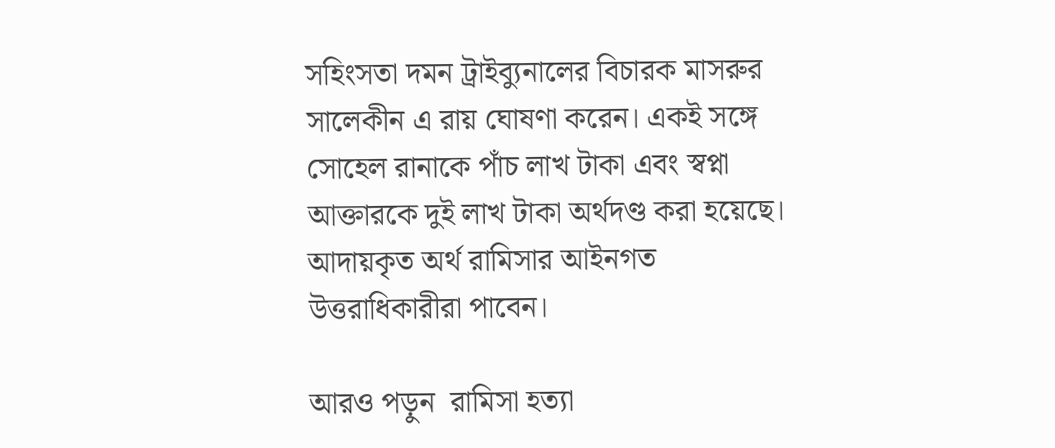সহিংসতা দমন ট্রাইব্যুনালের বিচারক মাসরুর সালেকীন এ রায় ঘোষণা করেন। একই সঙ্গে সোহেল রানাকে পাঁচ লাখ টাকা এবং স্বপ্না আক্তারকে দুই লাখ টাকা অর্থদণ্ড করা হয়েছে। আদায়কৃত অর্থ রামিসার আইনগত উত্তরাধিকারীরা পাবেন।

আরও পড়ুন  রামিসা হত্যা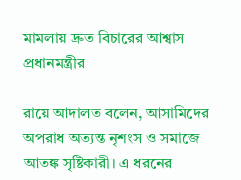মামলায় দ্রুত বিচারের আশ্বাস প্রধানমন্ত্রীর

রায়ে আদালত বলেন, আসামিদের অপরাধ অত্যন্ত নৃশংস ও সমাজে আতঙ্ক সৃষ্টিকারী। এ ধরনের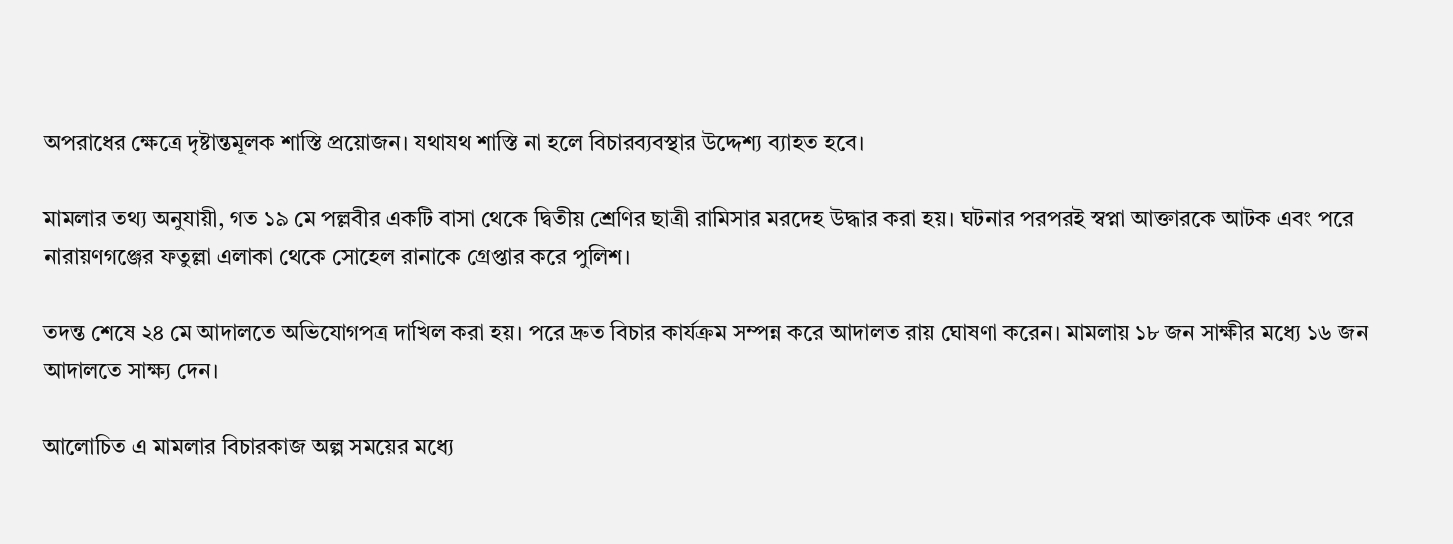অপরাধের ক্ষেত্রে দৃষ্টান্তমূলক শাস্তি প্রয়োজন। যথাযথ শাস্তি না হলে বিচারব্যবস্থার উদ্দেশ্য ব্যাহত হবে।

মামলার তথ্য অনুযায়ী, গত ১৯ মে পল্লবীর একটি বাসা থেকে দ্বিতীয় শ্রেণির ছাত্রী রামিসার মরদেহ উদ্ধার করা হয়। ঘটনার পরপরই স্বপ্না আক্তারকে আটক এবং পরে নারায়ণগঞ্জের ফতুল্লা এলাকা থেকে সোহেল রানাকে গ্রেপ্তার করে পুলিশ।

তদন্ত শেষে ২৪ মে আদালতে অভিযোগপত্র দাখিল করা হয়। পরে দ্রুত বিচার কার্যক্রম সম্পন্ন করে আদালত রায় ঘোষণা করেন। মামলায় ১৮ জন সাক্ষীর মধ্যে ১৬ জন আদালতে সাক্ষ্য দেন।

আলোচিত এ মামলার বিচারকাজ অল্প সময়ের মধ্যে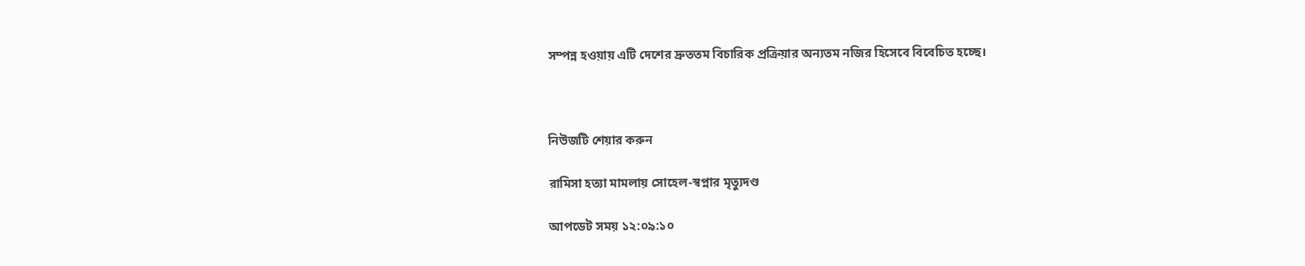সম্পন্ন হওয়ায় এটি দেশের দ্রুততম বিচারিক প্রক্রিয়ার অন্যতম নজির হিসেবে বিবেচিত হচ্ছে।



নিউজটি শেয়ার করুন

রামিসা হত্যা মামলায় সোহেল-স্বপ্নার মৃত্যুদণ্ড

আপডেট সময় ১২:০৯:১০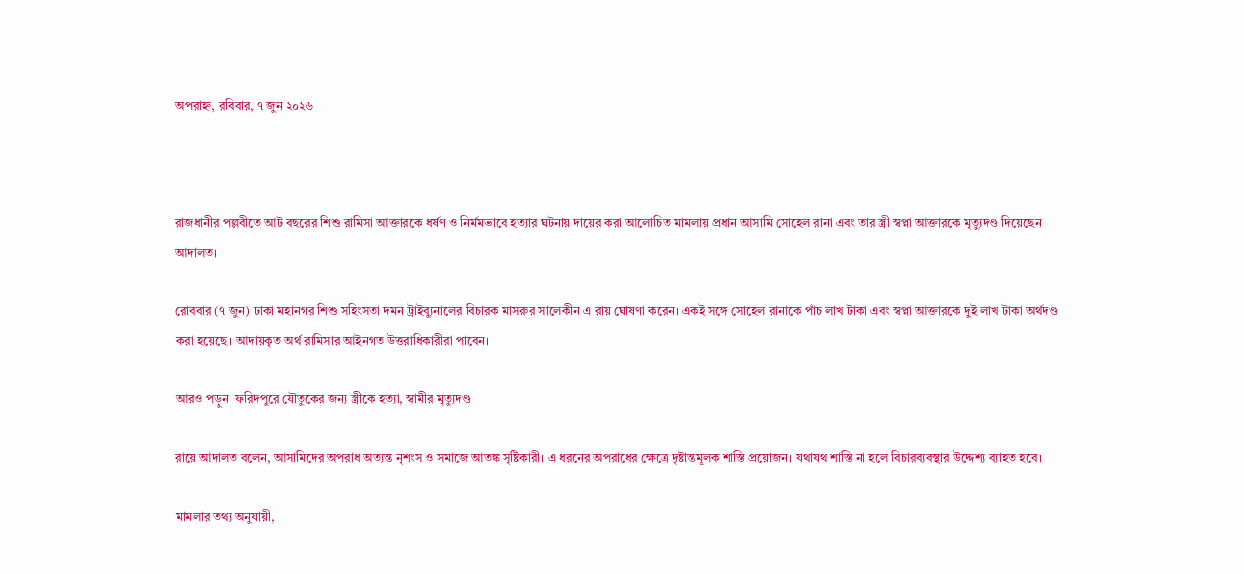অপরাহ্ন, রবিবার, ৭ জুন ২০২৬



রাজধানীর পল্লবীতে আট বছরের শিশু রামিসা আক্তারকে ধর্ষণ ও নির্মমভাবে হত্যার ঘটনায় দায়ের করা আলোচিত মামলায় প্রধান আসামি সোহেল রানা এবং তার স্ত্রী স্বপ্না আক্তারকে মৃত্যুদণ্ড দিয়েছেন আদালত।

রোববার (৭ জুন) ঢাকা মহানগর শিশু সহিংসতা দমন ট্রাইব্যুনালের বিচারক মাসরুর সালেকীন এ রায় ঘোষণা করেন। একই সঙ্গে সোহেল রানাকে পাঁচ লাখ টাকা এবং স্বপ্না আক্তারকে দুই লাখ টাকা অর্থদণ্ড করা হয়েছে। আদায়কৃত অর্থ রামিসার আইনগত উত্তরাধিকারীরা পাবেন।

আরও পড়ুন  ফরিদপুরে যৌতুকের জন্য স্ত্রীকে হত্যা, স্বামীর মৃত্যুদণ্ড

রায়ে আদালত বলেন, আসামিদের অপরাধ অত্যন্ত নৃশংস ও সমাজে আতঙ্ক সৃষ্টিকারী। এ ধরনের অপরাধের ক্ষেত্রে দৃষ্টান্তমূলক শাস্তি প্রয়োজন। যথাযথ শাস্তি না হলে বিচারব্যবস্থার উদ্দেশ্য ব্যাহত হবে।

মামলার তথ্য অনুযায়ী,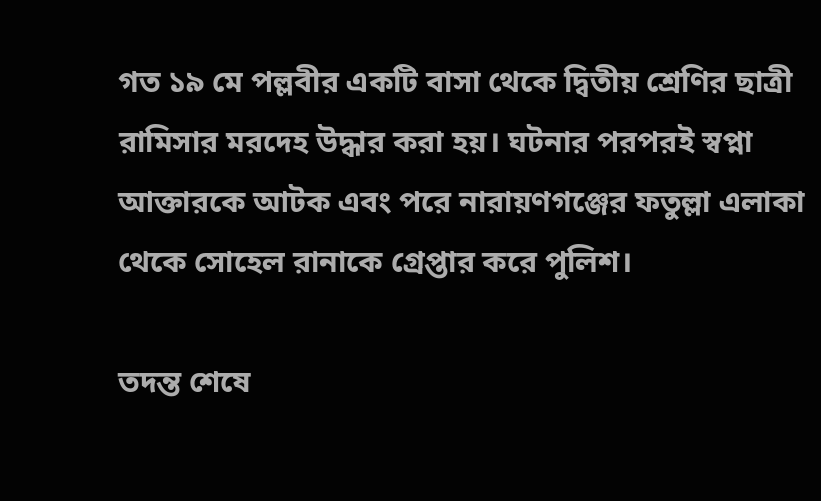গত ১৯ মে পল্লবীর একটি বাসা থেকে দ্বিতীয় শ্রেণির ছাত্রী রামিসার মরদেহ উদ্ধার করা হয়। ঘটনার পরপরই স্বপ্না আক্তারকে আটক এবং পরে নারায়ণগঞ্জের ফতুল্লা এলাকা থেকে সোহেল রানাকে গ্রেপ্তার করে পুলিশ।

তদন্ত শেষে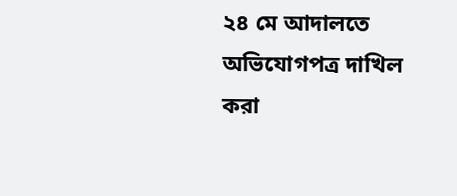২৪ মে আদালতে অভিযোগপত্র দাখিল করা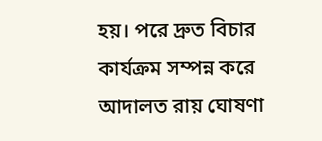হয়। পরে দ্রুত বিচার কার্যক্রম সম্পন্ন করে আদালত রায় ঘোষণা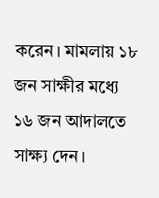করেন। মামলায় ১৮ জন সাক্ষীর মধ্যে ১৬ জন আদালতে সাক্ষ্য দেন।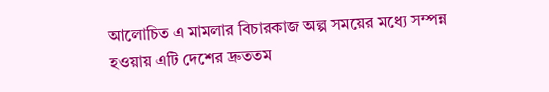আলোচিত এ মামলার বিচারকাজ অল্প সময়ের মধ্যে সম্পন্ন হওয়ায় এটি দেশের দ্রুততম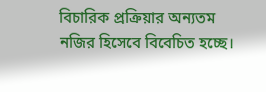বিচারিক প্রক্রিয়ার অন্যতম নজির হিসেবে বিবেচিত হচ্ছে।